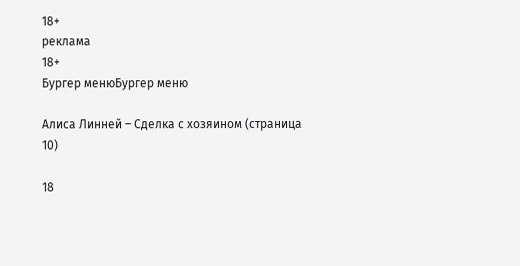18+
реклама
18+
Бургер менюБургер меню

Алиса Линней – Сделка с хозяином (страница 10)

18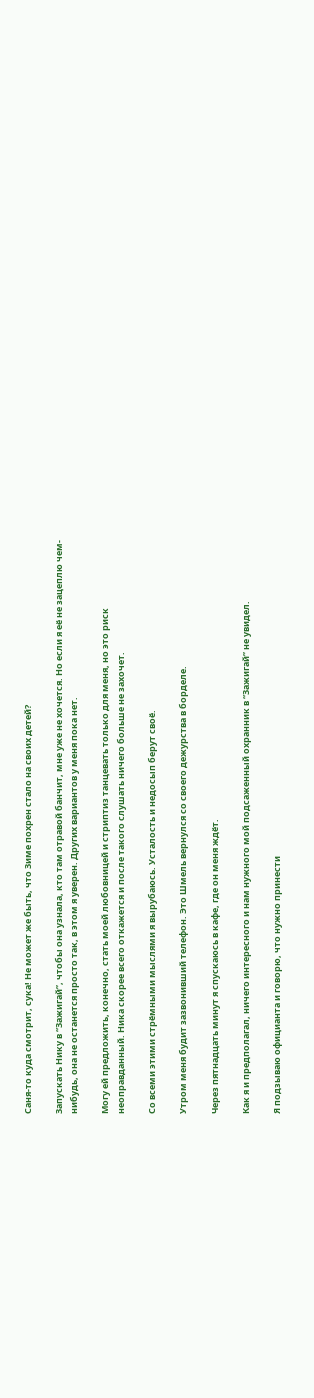Саня-то куда смотрит, сука! Не может же быть, что Зиме похрен стало на своих детей?

Запускать Нику в “Зажигай”, чтобы она узнала, кто там отравой банчит, мне уже не хочется. Но если я её не зацеплю чем-нибудь, она не останется просто так, в этом я уверен. Других вариантов у меня пока нет.

Могу ей предложить, конечно, стать моей любовницей и стриптиз танцевать только для меня, но это риск неоправданный. Ника скорее всего откажется и после такого слушать ничего больше не захочет.

Со всеми этими стрёмными мыслями я вырубаюсь. Усталость и недосып берут своё.

Утром меня будит зазвонивший телефон. Это Шмель вернулся со своего дежурства в борделе.

Через пятнадцать минут я спускаюсь в кафе, где он меня ждёт.

Как я и предполагал, ничего интересного и нам нужного мой подсаженный охранник в “Зажигай” не увидел.

Я подзываю официанта и говорю, что нужно принести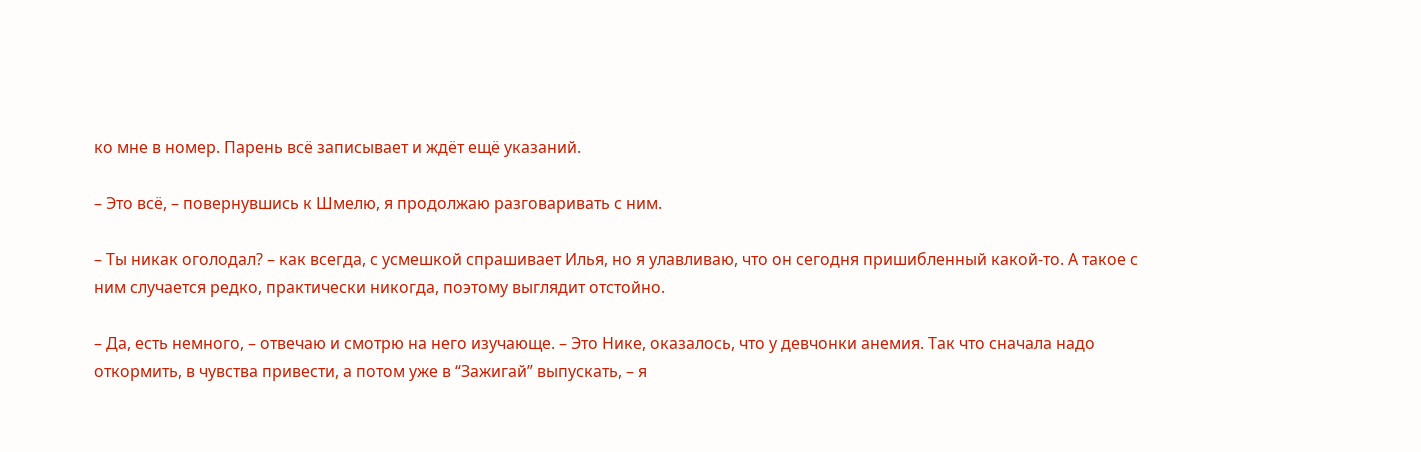ко мне в номер. Парень всё записывает и ждёт ещё указаний.

– Это всё, – повернувшись к Шмелю, я продолжаю разговаривать с ним.

– Ты никак оголодал? – как всегда, с усмешкой спрашивает Илья, но я улавливаю, что он сегодня пришибленный какой-то. А такое с ним случается редко, практически никогда, поэтому выглядит отстойно.

– Да, есть немного, – отвечаю и смотрю на него изучающе. – Это Нике, оказалось, что у девчонки анемия. Так что сначала надо откормить, в чувства привести, а потом уже в “Зажигай” выпускать, – я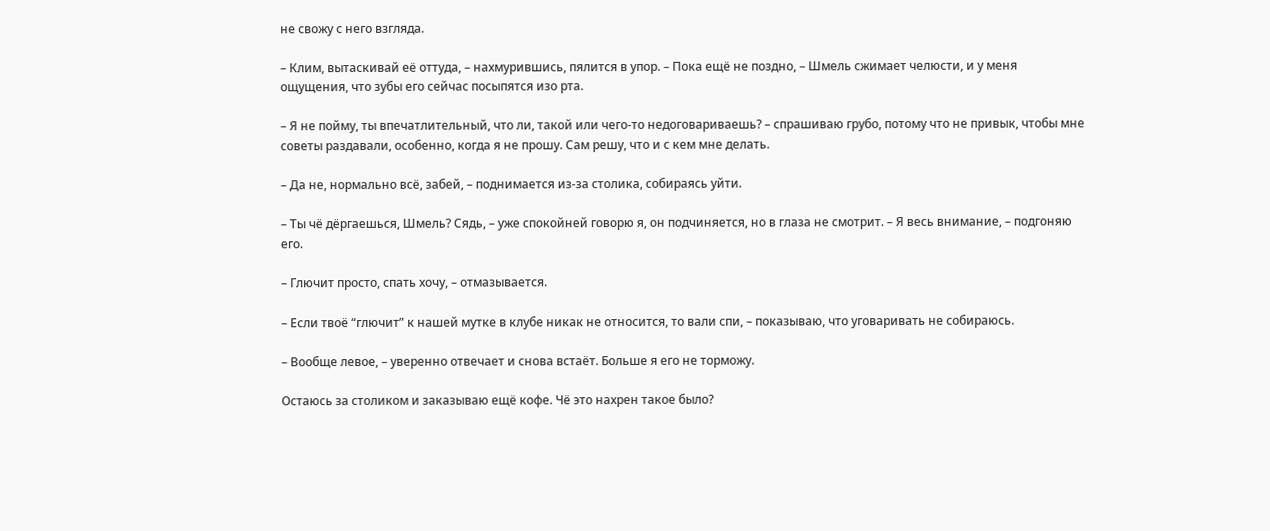не свожу с него взгляда.

– Клим, вытаскивай её оттуда, – нахмурившись, пялится в упор. – Пока ещё не поздно, – Шмель сжимает челюсти, и у меня ощущения, что зубы его сейчас посыпятся изо рта.

– Я не пойму, ты впечатлительный, что ли, такой или чего-то недоговариваешь? – спрашиваю грубо, потому что не привык, чтобы мне советы раздавали, особенно, когда я не прошу. Сам решу, что и с кем мне делать.

– Да не, нормально всё, забей, – поднимается из-за столика, собираясь уйти.

– Ты чё дёргаешься, Шмель? Сядь, – уже спокойней говорю я, он подчиняется, но в глаза не смотрит. – Я весь внимание, – подгоняю его.

– Глючит просто, спать хочу, – отмазывается.

– Если твоё “глючит” к нашей мутке в клубе никак не относится, то вали спи, – показываю, что уговаривать не собираюсь.

– Вообще левое, – уверенно отвечает и снова встаёт. Больше я его не торможу.

Остаюсь за столиком и заказываю ещё кофе. Чё это нахрен такое было?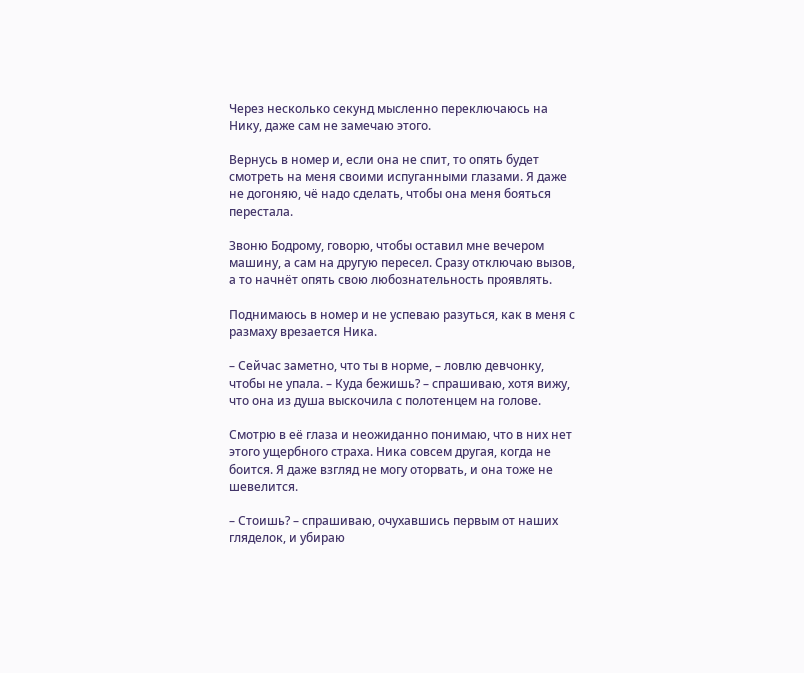Через несколько секунд мысленно переключаюсь на Нику, даже сам не замечаю этого.

Вернусь в номер и, если она не спит, то опять будет смотреть на меня своими испуганными глазами. Я даже не догоняю, чё надо сделать, чтобы она меня бояться перестала.

Звоню Бодрому, говорю, чтобы оставил мне вечером машину, а сам на другую пересел. Сразу отключаю вызов, а то начнёт опять свою любознательность проявлять.

Поднимаюсь в номер и не успеваю разуться, как в меня с размаху врезается Ника.

– Сейчас заметно, что ты в норме, – ловлю девчонку, чтобы не упала. – Куда бежишь? – спрашиваю, хотя вижу, что она из душа выскочила с полотенцем на голове.

Смотрю в её глаза и неожиданно понимаю, что в них нет этого ущербного страха. Ника совсем другая, когда не боится. Я даже взгляд не могу оторвать, и она тоже не шевелится.

– Стоишь? – спрашиваю, очухавшись первым от наших гляделок, и убираю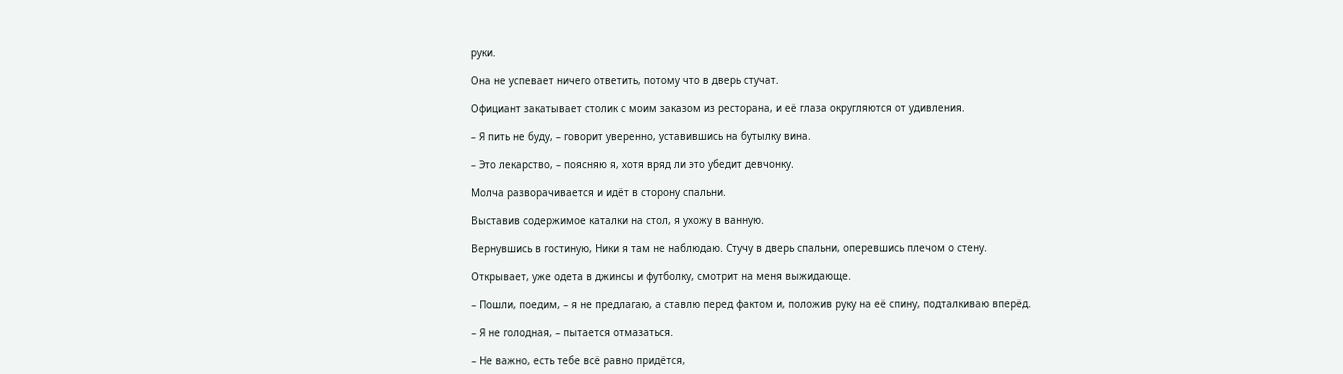руки.

Она не успевает ничего ответить, потому что в дверь стучат.

Официант закатывает столик с моим заказом из ресторана, и её глаза округляются от удивления.

– Я пить не буду, – говорит уверенно, уставившись на бутылку вина.

– Это лекарство, – поясняю я, хотя вряд ли это убедит девчонку.

Молча разворачивается и идёт в сторону спальни.

Выставив содержимое каталки на стол, я ухожу в ванную.

Вернувшись в гостиную, Ники я там не наблюдаю. Стучу в дверь спальни, оперевшись плечом о стену.

Открывает, уже одета в джинсы и футболку, смотрит на меня выжидающе.

– Пошли, поедим, – я не предлагаю, а ставлю перед фактом и, положив руку на её спину, подталкиваю вперёд.

– Я не голодная, – пытается отмазаться.

– Не важно, есть тебе всё равно придётся,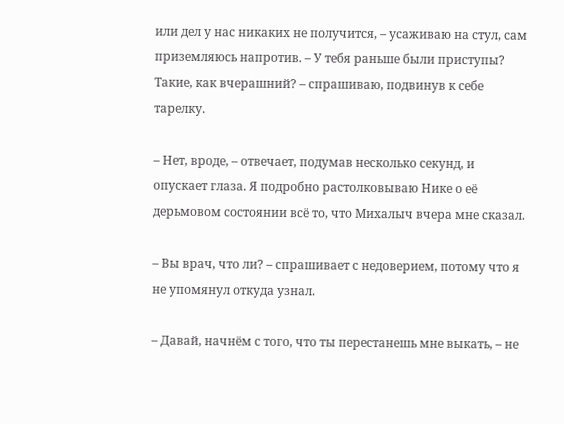или дел у нас никаких не получится, – усаживаю на стул, сам приземляюсь напротив. – У тебя раньше были приступы? Такие, как вчерашний? – спрашиваю, подвинув к себе тарелку.

– Нет, вроде, – отвечает, подумав несколько секунд, и опускает глаза. Я подробно растолковываю Нике о её дерьмовом состоянии всё то, что Михалыч вчера мне сказал.

– Вы врач, что ли? – спрашивает с недоверием, потому что я не упомянул откуда узнал.

– Давай, начнём с того, что ты перестанешь мне выкать, – не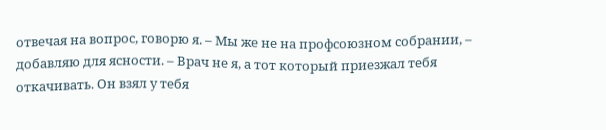отвечая на вопрос, говорю я. – Мы же не на профсоюзном собрании, – добавляю для ясности. – Врач не я, а тот который приезжал тебя откачивать. Он взял у тебя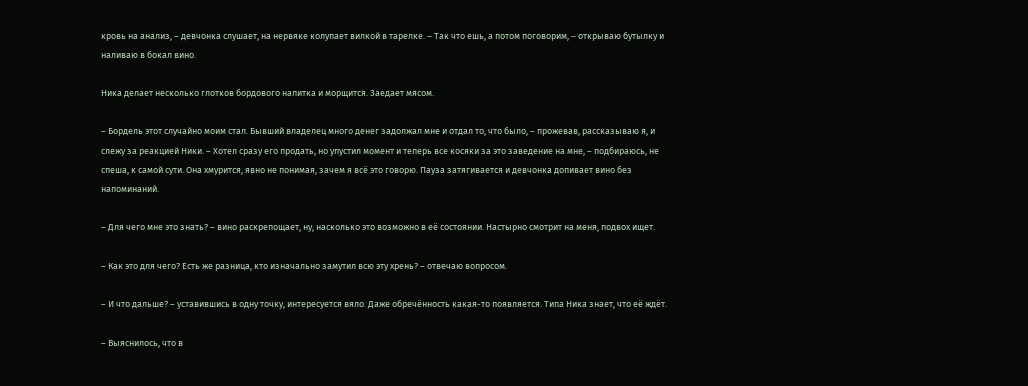кровь на анализ, – девчонка слушает, на нервяке колупает вилкой в тарелке. – Так что ешь, а потом поговорим, – открываю бутылку и наливаю в бокал вино.

Ника делает несколько глотков бордового напитка и морщится. Заедает мясом.

– Бордель этот случайно моим стал. Бывший владелец много денег задолжал мне и отдал то, что было, – прожевав, рассказываю я, и слежу за реакцией Ники. – Хотел сразу его продать, но упустил момент и теперь все косяки за это заведение на мне, – подбираюсь, не спеша, к самой сути. Она хмурится, явно не понимая, зачем я всё это говорю. Пауза затягивается и девчонка допивает вино без напоминаний.

– Для чего мне это знать? – вино раскрепощает, ну, насколько это возможно в её состоянии. Настырно смотрит на меня, подвох ищет.

– Как это для чего? Есть же разница, кто изначально замутил всю эту хрень? – отвечаю вопросом.

– И что дальше? – уставившись в одну точку, интересуется вяло. Даже обречённость какая-то появляется. Типа Ника знает, что её ждёт.

– Выяснилось, что в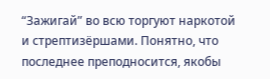“Зажигай” во всю торгуют наркотой и стрептизёршами. Понятно, что последнее преподносится, якобы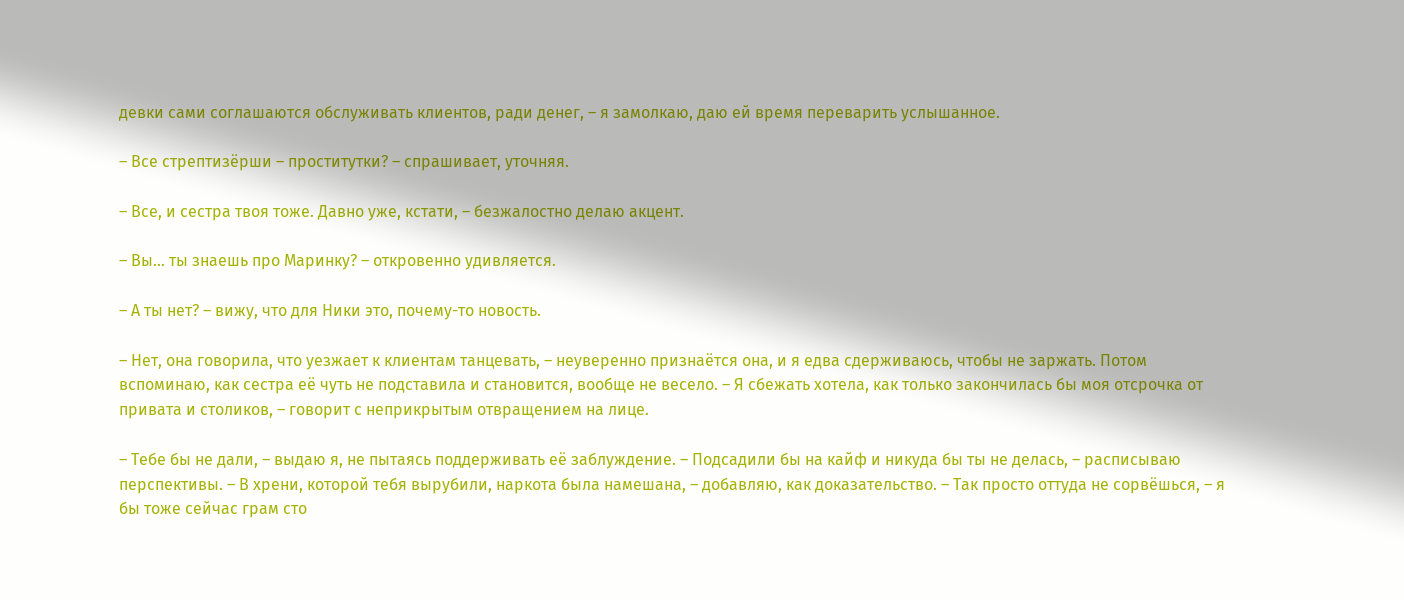девки сами соглашаются обслуживать клиентов, ради денег, – я замолкаю, даю ей время переварить услышанное.

– Все стрептизёрши – проститутки? – спрашивает, уточняя.

– Все, и сестра твоя тоже. Давно уже, кстати, – безжалостно делаю акцент.

– Вы… ты знаешь про Маринку? – откровенно удивляется.

– А ты нет? – вижу, что для Ники это, почему-то новость.

– Нет, она говорила, что уезжает к клиентам танцевать, – неуверенно признаётся она, и я едва сдерживаюсь, чтобы не заржать. Потом вспоминаю, как сестра её чуть не подставила и становится, вообще не весело. – Я сбежать хотела, как только закончилась бы моя отсрочка от привата и столиков, – говорит с неприкрытым отвращением на лице.

– Тебе бы не дали, – выдаю я, не пытаясь поддерживать её заблуждение. – Подсадили бы на кайф и никуда бы ты не делась, – расписываю перспективы. – В хрени, которой тебя вырубили, наркота была намешана, – добавляю, как доказательство. – Так просто оттуда не сорвёшься, – я бы тоже сейчас грам сто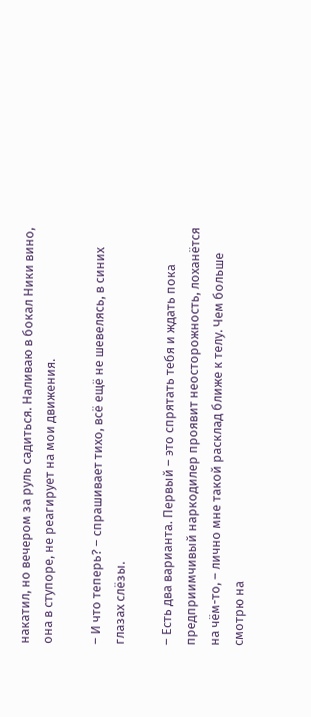накатил, но вечером за руль садиться. Наливаю в бокал Ники вино, она в ступоре, не реагирует на мои движения.

– И что теперь? – спрашивает тихо, всё ещё не шевелясь, в синих глазах слёзы.

– Есть два варианта. Первый – это спрятать тебя и ждать пока предприимчивый наркодилер проявит неосторожность, лоханётся на чём-то, – лично мне такой расклад ближе к телу. Чем больше смотрю на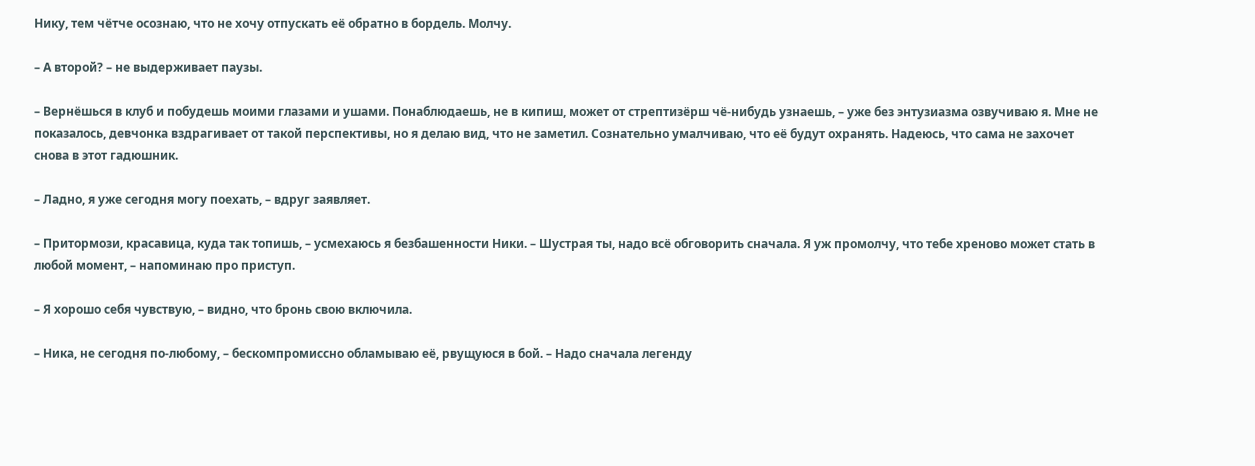Нику, тем чётче осознаю, что не хочу отпускать её обратно в бордель. Молчу.

– А второй? – не выдерживает паузы.

– Вернёшься в клуб и побудешь моими глазами и ушами. Понаблюдаешь, не в кипиш, может от стрептизёрш чё-нибудь узнаешь, – уже без энтузиазма озвучиваю я. Мне не показалось, девчонка вздрагивает от такой перспективы, но я делаю вид, что не заметил. Сознательно умалчиваю, что её будут охранять. Надеюсь, что сама не захочет снова в этот гадюшник.

– Ладно, я уже сегодня могу поехать, – вдруг заявляет.

– Притормози, красавица, куда так топишь, – усмехаюсь я безбашенности Ники. – Шустрая ты, надо всё обговорить сначала. Я уж промолчу, что тебе хреново может стать в любой момент, – напоминаю про приступ.

– Я хорошо себя чувствую, – видно, что бронь свою включила.

– Ника, не сегодня по-любому, – бескомпромиссно обламываю её, рвущуюся в бой. – Надо сначала легенду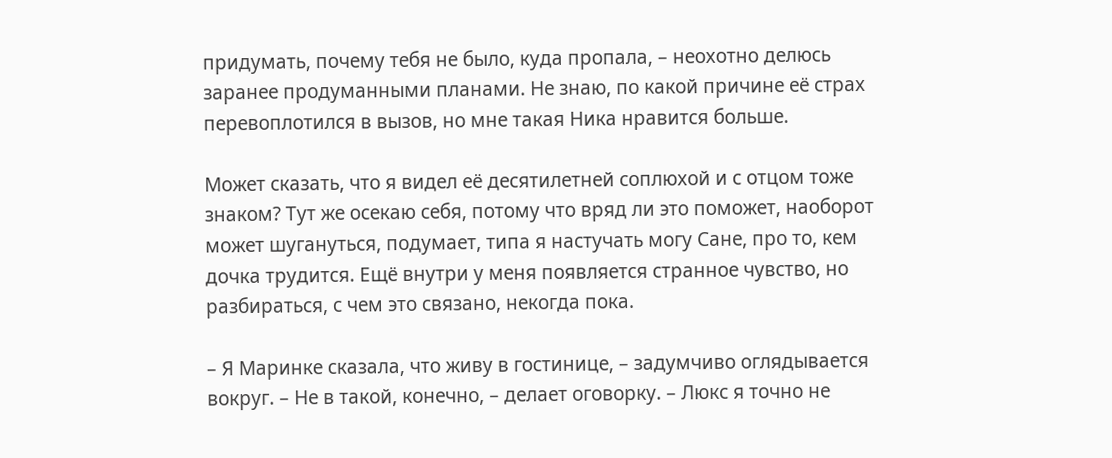придумать, почему тебя не было, куда пропала, – неохотно делюсь заранее продуманными планами. Не знаю, по какой причине её страх перевоплотился в вызов, но мне такая Ника нравится больше.

Может сказать, что я видел её десятилетней соплюхой и с отцом тоже знаком? Тут же осекаю себя, потому что вряд ли это поможет, наоборот может шугануться, подумает, типа я настучать могу Сане, про то, кем дочка трудится. Ещё внутри у меня появляется странное чувство, но разбираться, с чем это связано, некогда пока.

– Я Маринке сказала, что живу в гостинице, – задумчиво оглядывается вокруг. – Не в такой, конечно, – делает оговорку. – Люкс я точно не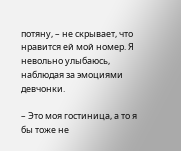потяну, – не скрывает, что нравится ей мой номер. Я невольно улыбаюсь, наблюдая за эмоциями девчонки.

– Это моя гостиница, а то я бы тоже не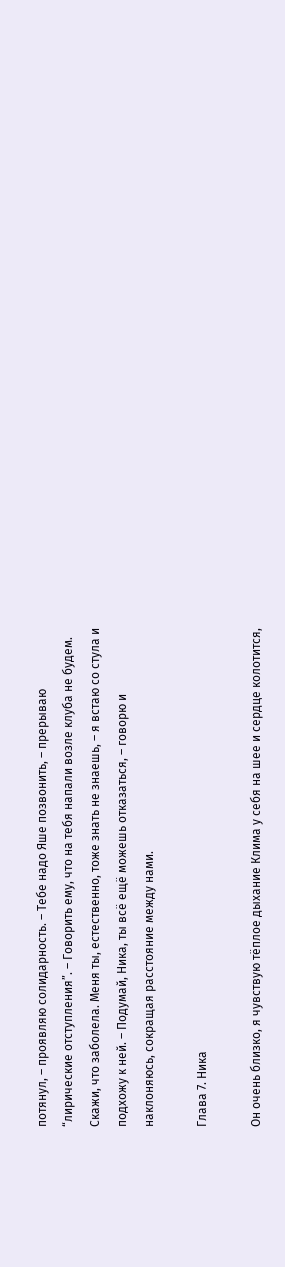потянул, – проявляю солидарность. – Тебе надо Яше позвонить, – прерываю “лирические отступления”. – Говорить ему, что на тебя напали возле клуба не будем. Скажи, что заболела. Меня ты, естественно, тоже знать не знаешь, – я встаю со стула и подхожу к ней. – Подумай, Ника, ты всё ещё можешь отказаться, – говорю и наклоняюсь, сокращая расстояние между нами.

Глава 7. Ника

Он очень близко, я чувствую тёплое дыхание Клима у себя на шее и сердце колотится,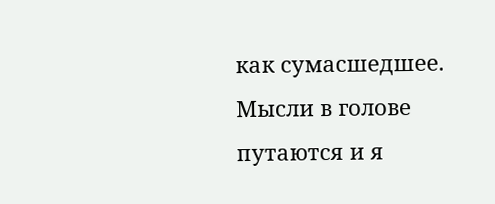как сумасшедшее. Мысли в голове путаются и я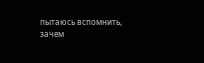пытаюсь вспомнить, зачем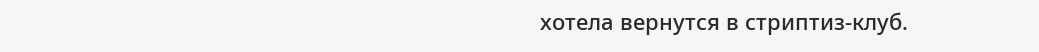хотела вернутся в стриптиз-клуб.